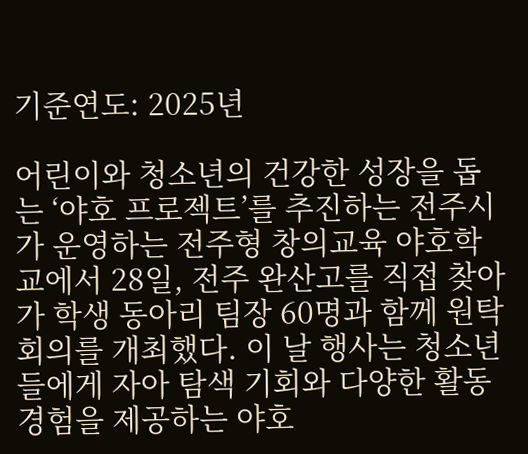기준연도: 2025년

어린이와 청소년의 건강한 성장을 돕는 ‘야호 프로젝트’를 추진하는 전주시가 운영하는 전주형 창의교육 야호학교에서 28일, 전주 완산고를 직접 찾아가 학생 동아리 팀장 60명과 함께 원탁회의를 개최했다. 이 날 행사는 청소년들에게 자아 탐색 기회와 다양한 활동 경험을 제공하는 야호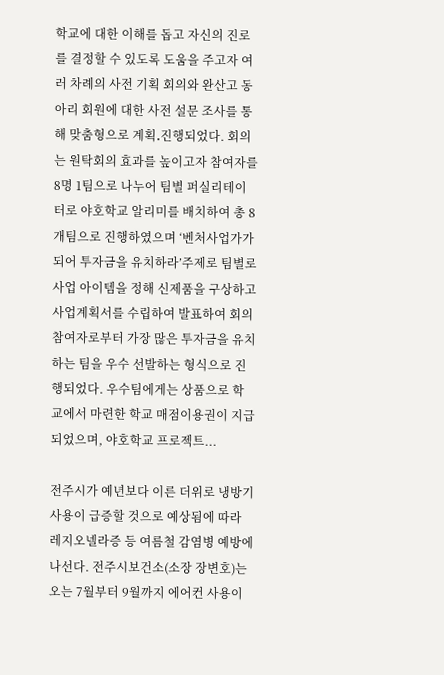학교에 대한 이해를 돕고 자신의 진로를 결정할 수 있도록 도움을 주고자 여러 차례의 사전 기획 회의와 완산고 동아리 회원에 대한 사전 설문 조사를 통해 맞춤형으로 계획․진행되었다. 회의는 원탁회의 효과를 높이고자 참여자를 8명 1팀으로 나누어 팀별 퍼실리테이터로 야호학교 알리미를 배치하여 총 8개팀으로 진행하였으며 ‘벤처사업가가 되어 투자금을 유치하라’주제로 팀별로 사업 아이템을 정해 신제품을 구상하고 사업계획서를 수립하여 발표하여 회의 참여자로부터 가장 많은 투자금을 유치하는 팀을 우수 선발하는 형식으로 진행되었다. 우수팀에게는 상품으로 학교에서 마련한 학교 매점이용권이 지급되었으며, 야호학교 프로젝트...

전주시가 예년보다 이른 더위로 냉방기 사용이 급증할 것으로 예상됨에 따라 레지오넬라증 등 여름철 감염병 예방에 나선다. 전주시보건소(소장 장변호)는 오는 7월부터 9월까지 에어컨 사용이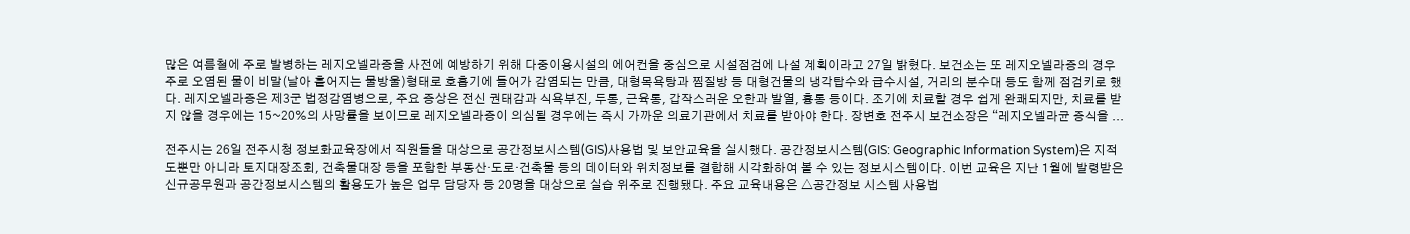많은 여름철에 주로 발병하는 레지오넬라증을 사전에 예방하기 위해 다중이용시설의 에어컨을 중심으로 시설점검에 나설 계획이라고 27일 밝혔다. 보건소는 또 레지오넬라증의 경우 주로 오염된 물이 비말(날아 흩어지는 물방울)형태로 호흡기에 들어가 감염되는 만큼, 대형목욕탕과 찜질방 등 대형건물의 냉각탑수와 급수시설, 거리의 분수대 등도 함께 점검키로 했다. 레지오넬라증은 제3군 법정감염병으로, 주요 증상은 전신 권태감과 식욕부진, 두통, 근육통, 갑작스러운 오한과 발열, 흉통 등이다. 조기에 치료할 경우 쉽게 완쾌되지만, 치료를 받지 않을 경우에는 15~20%의 사망률을 보이므로 레지오넬라증이 의심될 경우에는 즉시 가까운 의료기관에서 치료를 받아야 한다. 장변호 전주시 보건소장은 “레지오넬라균 증식을 ...

전주시는 26일 전주시청 정보화교육장에서 직원들을 대상으로 공간정보시스템(GIS)사용법 및 보안교육을 실시했다. 공간정보시스템(GIS: Geographic Information System)은 지적도뿐만 아니라 토지대장조회, 건축물대장 등을 포함한 부동산·도로·건축물 등의 데이터와 위치정보를 결합해 시각화하여 볼 수 있는 정보시스템이다. 이번 교육은 지난 1월에 발령받은 신규공무원과 공간정보시스템의 활용도가 높은 업무 담당자 등 20명을 대상으로 실습 위주로 진행됐다. 주요 교육내용은 △공간정보 시스템 사용법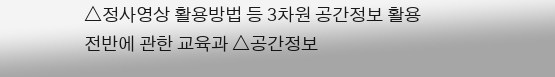△정사영상 활용방법 등 3차원 공간정보 활용 전반에 관한 교육과 △공간정보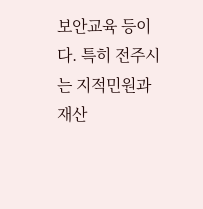보안교육 등이다. 특히 전주시는 지적민원과 재산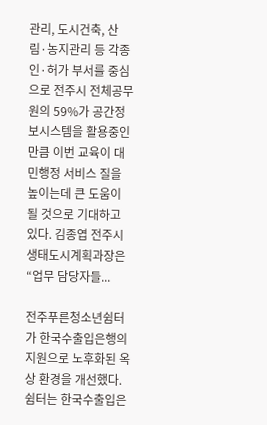관리, 도시건축, 산림·농지관리 등 각종 인·허가 부서를 중심으로 전주시 전체공무원의 59%가 공간정보시스템을 활용중인 만큼 이번 교육이 대민행정 서비스 질을 높이는데 큰 도움이 될 것으로 기대하고 있다. 김종엽 전주시 생태도시계획과장은 “업무 담당자들...

전주푸른청소년쉼터가 한국수출입은행의 지원으로 노후화된 옥상 환경을 개선했다. 쉼터는 한국수출입은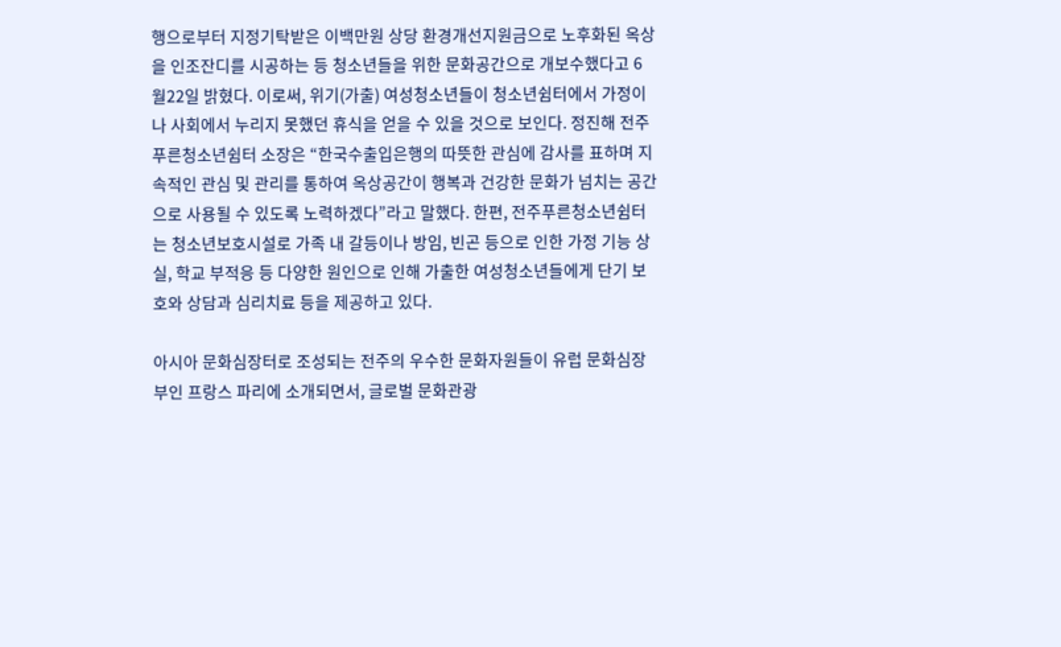행으로부터 지정기탁받은 이백만원 상당 환경개선지원금으로 노후화된 옥상을 인조잔디를 시공하는 등 청소년들을 위한 문화공간으로 개보수했다고 6월22일 밝혔다. 이로써, 위기(가출) 여성청소년들이 청소년쉼터에서 가정이나 사회에서 누리지 못했던 휴식을 얻을 수 있을 것으로 보인다. 정진해 전주푸른청소년쉼터 소장은 “한국수출입은행의 따뜻한 관심에 감사를 표하며 지속적인 관심 및 관리를 통하여 옥상공간이 행복과 건강한 문화가 넘치는 공간으로 사용될 수 있도록 노력하겠다”라고 말했다. 한편, 전주푸른청소년쉼터는 청소년보호시설로 가족 내 갈등이나 방임, 빈곤 등으로 인한 가정 기능 상실, 학교 부적응 등 다양한 원인으로 인해 가출한 여성청소년들에게 단기 보호와 상담과 심리치료 등을 제공하고 있다.

아시아 문화심장터로 조성되는 전주의 우수한 문화자원들이 유럽 문화심장부인 프랑스 파리에 소개되면서, 글로벌 문화관광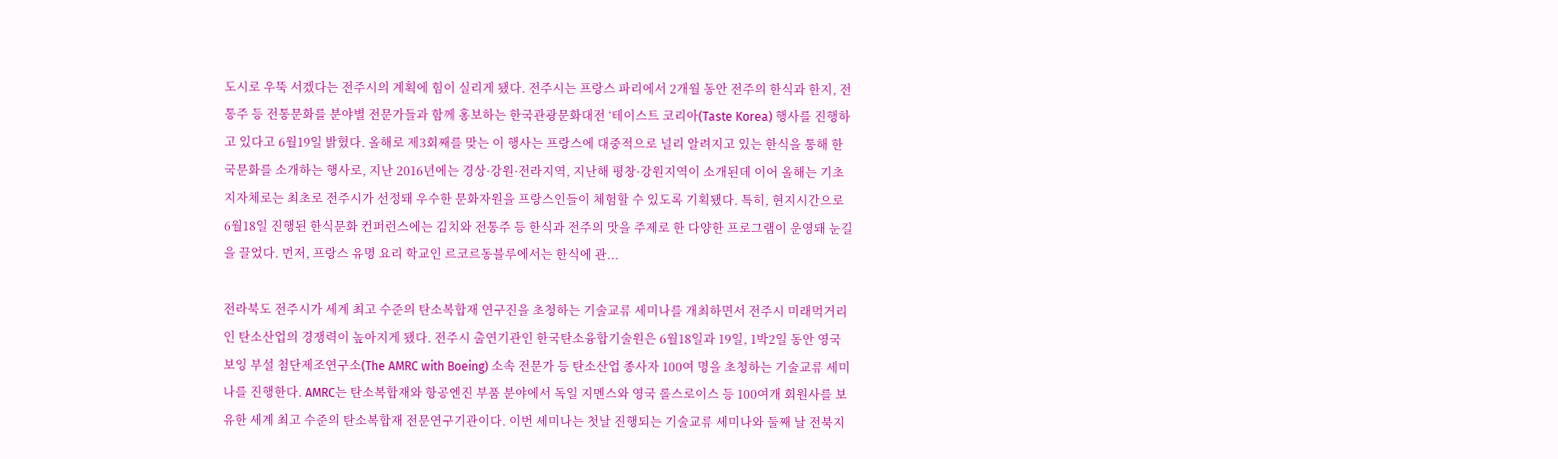도시로 우뚝 서겠다는 전주시의 계획에 힘이 실리게 됐다. 전주시는 프랑스 파리에서 2개월 동안 전주의 한식과 한지, 전통주 등 전통문화를 분야별 전문가들과 함께 홍보하는 한국관광문화대전 ‘테이스트 코리아(Taste Korea) 행사를 진행하고 있다고 6월19일 밝혔다. 올해로 제3회째를 맞는 이 행사는 프랑스에 대중적으로 널리 알려지고 있는 한식을 통해 한국문화를 소개하는 행사로, 지난 2016년에는 경상·강원·전라지역, 지난해 평창·강원지역이 소개된데 이어 올해는 기초지자체로는 최초로 전주시가 선정돼 우수한 문화자원을 프랑스인들이 체험할 수 있도록 기획됐다. 특히, 현지시간으로 6월18일 진행된 한식문화 컨퍼런스에는 김치와 전통주 등 한식과 전주의 맛을 주제로 한 다양한 프로그램이 운영돼 눈길을 끌었다. 먼저, 프랑스 유명 요리 학교인 르코르동블루에서는 한식에 관...

전라북도 전주시가 세계 최고 수준의 탄소복합재 연구진을 초청하는 기술교류 세미나를 개최하면서 전주시 미래먹거리인 탄소산업의 경쟁력이 높아지게 됐다. 전주시 출연기관인 한국탄소융합기술원은 6월18일과 19일, 1박2일 동안 영국 보잉 부설 첨단제조연구소(The AMRC with Boeing) 소속 전문가 등 탄소산업 종사자 100여 명을 초청하는 기술교류 세미나를 진행한다. AMRC는 탄소복합재와 항공엔진 부품 분야에서 독일 지멘스와 영국 롤스로이스 등 100여개 회원사를 보유한 세계 최고 수준의 탄소복합재 전문연구기관이다. 이번 세미나는 첫날 진행되는 기술교류 세미나와 둘째 날 전북지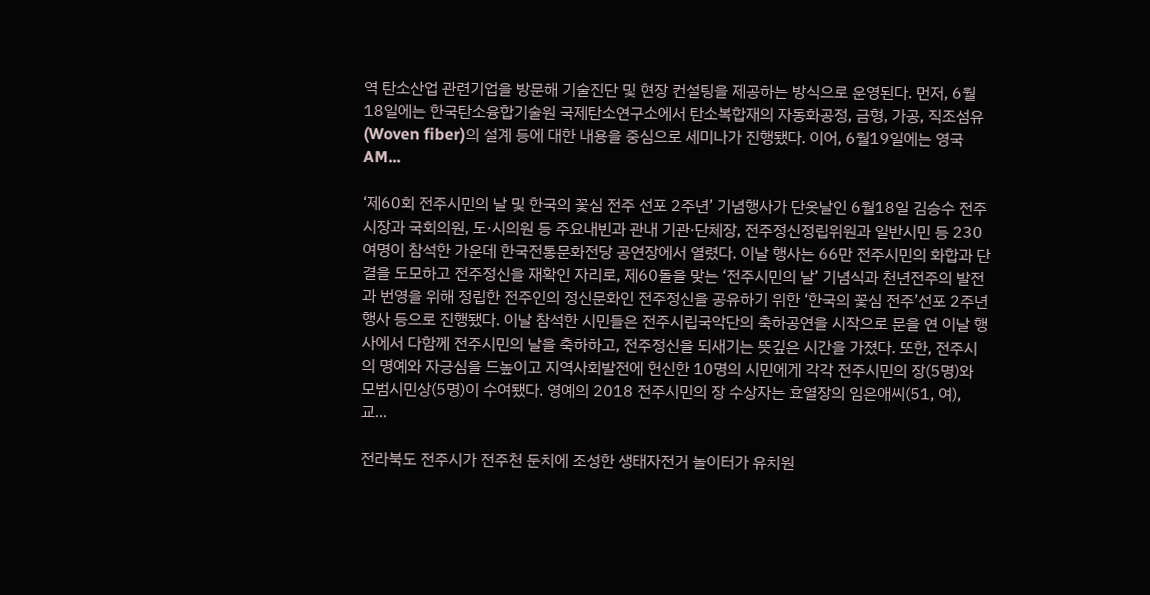역 탄소산업 관련기업을 방문해 기술진단 및 현장 컨설팅을 제공하는 방식으로 운영된다. 먼저, 6월18일에는 한국탄소융합기술원 국제탄소연구소에서 탄소복합재의 자동화공정, 금형, 가공, 직조섬유(Woven fiber)의 설계 등에 대한 내용을 중심으로 세미나가 진행됐다. 이어, 6월19일에는 영국 AM...

‘제60회 전주시민의 날 및 한국의 꽃심 전주 선포 2주년’ 기념행사가 단옷날인 6월18일 김승수 전주시장과 국회의원, 도·시의원 등 주요내빈과 관내 기관·단체장, 전주정신정립위원과 일반시민 등 230여명이 참석한 가운데 한국전통문화전당 공연장에서 열렸다. 이날 행사는 66만 전주시민의 화합과 단결을 도모하고 전주정신을 재확인 자리로, 제60돌을 맞는 ‘전주시민의 날’ 기념식과 천년전주의 발전과 번영을 위해 정립한 전주인의 정신문화인 전주정신을 공유하기 위한 ‘한국의 꽃심 전주’선포 2주년 행사 등으로 진행됐다. 이날 참석한 시민들은 전주시립국악단의 축하공연을 시작으로 문을 연 이날 행사에서 다함께 전주시민의 날을 축하하고, 전주정신을 되새기는 뜻깊은 시간을 가졌다. 또한, 전주시의 명예와 자긍심을 드높이고 지역사회발전에 헌신한 10명의 시민에게 각각 전주시민의 장(5명)와 모범시민상(5명)이 수여됐다. 영예의 2018 전주시민의 장 수상자는 효열장의 임은애씨(51, 여), 교...

전라북도 전주시가 전주천 둔치에 조성한 생태자전거 놀이터가 유치원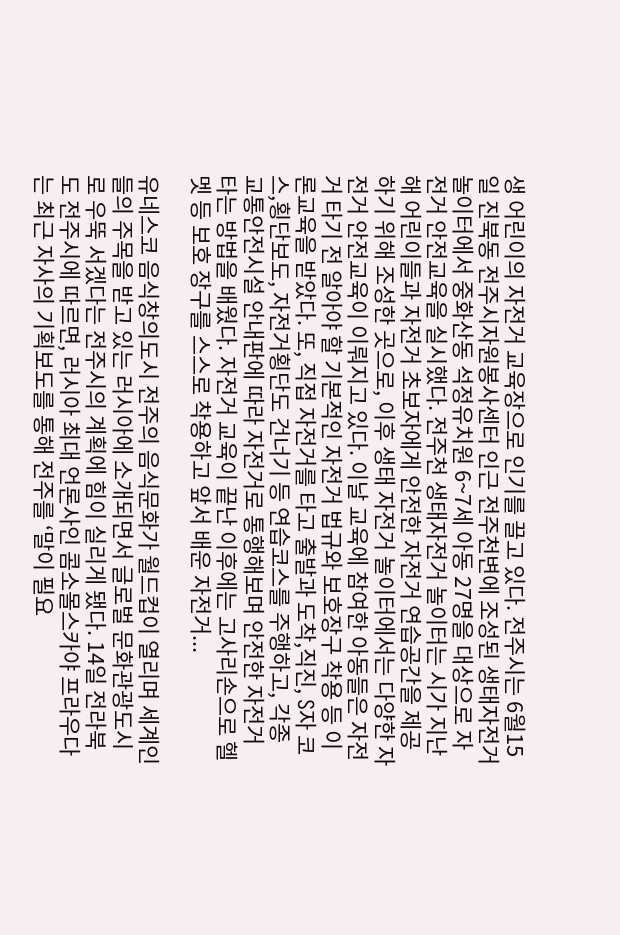생 어린이의 자전거 교육장으로 인기를 끌고 있다. 전주시는 6월15일 진북동 전주시자원봉사센터 인근 전주천변에 조성된 생태자전거 놀이터에서 중화산동 석정유치원 6~7세 아동 27명을 대상으로 자전거 안전교육을 실시했다. 전주천 생태자전거 놀이터는 시가 지난해 어린이들과 자전거 초보자에게 안전한 자전거 연습공간을 제공하기 위해 조성한 곳으로, 이후 생태 자전거 놀이터에서는 다양한 자전거 안전교육이 이뤄지고 있다. 이날 교육에 참여한 아동들은 자전거 타기 전 알아야 할 기본적인 자전거 법규와 보호장구 착용 등 이론교육을 받았다. 또, 직접 자전거를 타고 출발과 도착,직진, S자 코스,횡단보도, 자전거횡단도 건너기 등 연습코스를 주행하고, 각종 교통안전시설 안내판에 따라 자전거로 통행해보며 안전한 자전거 타는 방법을 배웠다. 자전거 교육이 끝난 이후에는 고사리손으로 헬멧 등 보호 장구를 스스로 착용하고 앞서 배운 자전거...

유네스코 음식창의도시 전주의 음식문화가 월드컵이 열리며 세계인들의 주목을 받고 있는 러시아에 소개되면서 글로벌 문화관광도시로 우뚝 서겠다는 전주시의 계획에 힘이 실리게 됐다. 14일 전라북도 전주시에 따르면, 러시아 최대 언론사인 콤소몰스카야 프라우다는 최근 자사의 기획보도를 통해 전주를 ‘말이 필요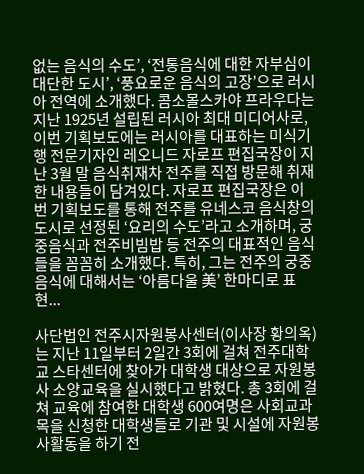없는 음식의 수도’, ‘전통음식에 대한 자부심이 대단한 도시’, ‘풍요로운 음식의 고장’으로 러시아 전역에 소개했다. 콤소몰스카야 프라우다는 지난 1925년 설립된 러시아 최대 미디어사로, 이번 기획보도에는 러시아를 대표하는 미식기행 전문기자인 레오니드 자로프 편집국장이 지난 3월 말 음식취재차 전주를 직접 방문해 취재한 내용들이 담겨있다. 자로프 편집국장은 이번 기획보도를 통해 전주를 유네스코 음식창의도시로 선정된 ‘요리의 수도’라고 소개하며, 궁중음식과 전주비빔밥 등 전주의 대표적인 음식들을 꼼꼼히 소개했다. 특히, 그는 전주의 궁중음식에 대해서는 ‘아름다울 美’ 한마디로 표현...

사단법인 전주시자원봉사센터(이사장 황의옥)는 지난 11일부터 2일간 3회에 걸쳐 전주대학교 스타센터에 찾아가 대학생 대상으로 자원봉사 소양교육을 실시했다고 밝혔다. 총 3회에 걸쳐 교육에 참여한 대학생 600여명은 사회교과목을 신청한 대학생들로 기관 및 시설에 자원봉사활동을 하기 전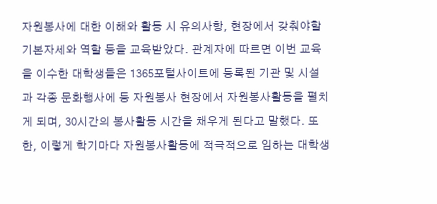자원봉사에 대한 이해와 활동 시 유의사항, 현장에서 갖춰야할 기본자세와 역할 등을 교육받았다. 관계자에 따르면 이번 교육을 이수한 대학생들은 1365포털사이트에 등록된 기관 및 시설과 각종 문화행사에 등 자원봉사 현장에서 자원봉사활동을 펼치게 되며, 30시간의 봉사활동 시간을 채우게 된다고 말했다. 또한, 이렇게 학기마다 자원봉사활동에 적극적으로 임하는 대학생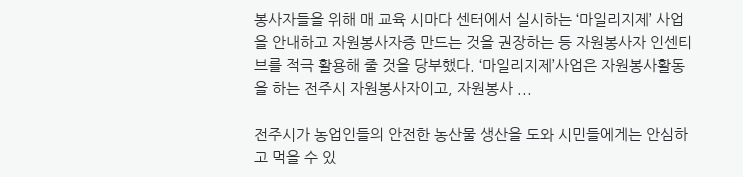봉사자들을 위해 매 교육 시마다 센터에서 실시하는 ‘마일리지제’ 사업을 안내하고 자원봉사자증 만드는 것을 권장하는 등 자원봉사자 인센티브를 적극 활용해 줄 것을 당부했다. ‘마일리지제’사업은 자원봉사활동을 하는 전주시 자원봉사자이고, 자원봉사 ...

전주시가 농업인들의 안전한 농산물 생산을 도와 시민들에게는 안심하고 먹을 수 있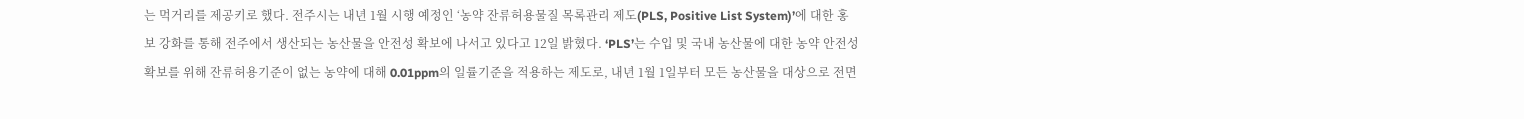는 먹거리를 제공키로 했다. 전주시는 내년 1월 시행 예정인 ‘농약 잔류허용물질 목록관리 제도(PLS, Positive List System)’에 대한 홍보 강화를 통해 전주에서 생산되는 농산물을 안전성 확보에 나서고 있다고 12일 밝혔다. ‘PLS’는 수입 및 국내 농산물에 대한 농약 안전성 확보를 위해 잔류허용기준이 없는 농약에 대해 0.01ppm의 일률기준을 적용하는 제도로, 내년 1월 1일부터 모든 농산물을 대상으로 전면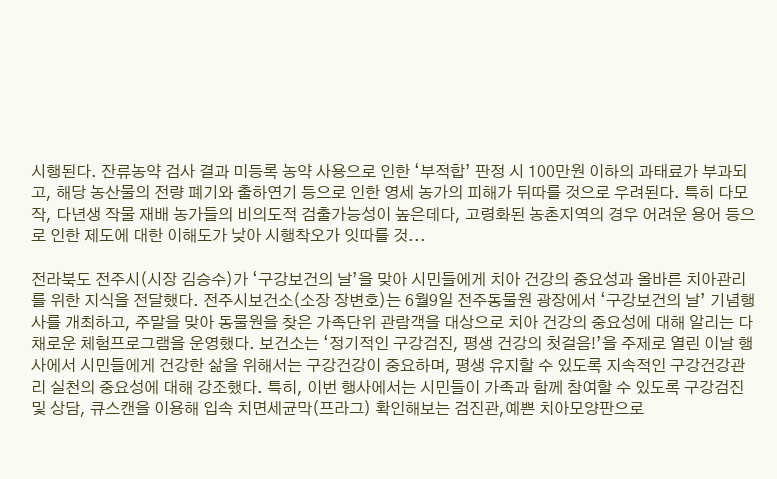시행된다. 잔류농약 검사 결과 미등록 농약 사용으로 인한 ‘부적합’ 판정 시 100만원 이하의 과태료가 부과되고, 해당 농산물의 전량 폐기와 출하연기 등으로 인한 영세 농가의 피해가 뒤따를 것으로 우려된다. 특히 다모작, 다년생 작물 재배 농가들의 비의도적 검출가능성이 높은데다, 고령화된 농촌지역의 경우 어려운 용어 등으로 인한 제도에 대한 이해도가 낮아 시행착오가 잇따를 것...

전라북도 전주시(시장 김승수)가 ‘구강보건의 날’을 맞아 시민들에게 치아 건강의 중요성과 올바른 치아관리를 위한 지식을 전달했다. 전주시보건소(소장 장변호)는 6월9일 전주동물원 광장에서 ‘구강보건의 날’ 기념행사를 개최하고, 주말을 맞아 동물원을 찾은 가족단위 관람객을 대상으로 치아 건강의 중요성에 대해 알리는 다채로운 체험프로그램을 운영했다. 보건소는 ‘정기적인 구강검진, 평생 건강의 첫걸음!’을 주제로 열린 이날 행사에서 시민들에게 건강한 삶을 위해서는 구강건강이 중요하며, 평생 유지할 수 있도록 지속적인 구강건강관리 실천의 중요성에 대해 강조했다. 특히, 이번 행사에서는 시민들이 가족과 함께 참여할 수 있도록 구강검진 및 상담, 큐스캔을 이용해 입속 치면세균막(프라그) 확인해보는 검진관,예쁜 치아모양판으로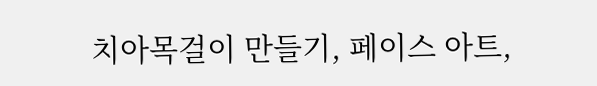치아목걸이 만들기, 페이스 아트,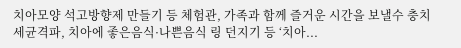치아모양 석고방향제 만들기 등 체험관, 가족과 함께 즐거운 시간을 보낼수 충치세균격파, 치아에 좋은음식·나쁜음식 링 던지기 등 ‘치아...